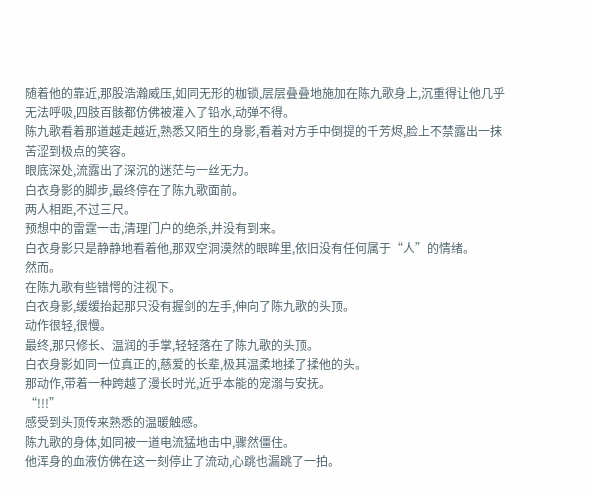随着他的靠近,那股浩瀚威压,如同无形的枷锁,层层叠叠地施加在陈九歌身上,沉重得让他几乎无法呼吸,四肢百骸都仿佛被灌入了铅水,动弹不得。
陈九歌看着那道越走越近,熟悉又陌生的身影,看着对方手中倒提的千芳烬,脸上不禁露出一抹苦涩到极点的笑容。
眼底深处,流露出了深沉的迷茫与一丝无力。
白衣身影的脚步,最终停在了陈九歌面前。
两人相距,不过三尺。
预想中的雷霆一击,清理门户的绝杀,并没有到来。
白衣身影只是静静地看着他,那双空洞漠然的眼眸里,依旧没有任何属于“人”的情绪。
然而。
在陈九歌有些错愕的注视下。
白衣身影,缓缓抬起那只没有握剑的左手,伸向了陈九歌的头顶。
动作很轻,很慢。
最终,那只修长、温润的手掌,轻轻落在了陈九歌的头顶。
白衣身影如同一位真正的,慈爱的长辈,极其温柔地揉了揉他的头。
那动作,带着一种跨越了漫长时光,近乎本能的宠溺与安抚。
“!!!”
感受到头顶传来熟悉的温暖触感。
陈九歌的身体,如同被一道电流猛地击中,骤然僵住。
他浑身的血液仿佛在这一刻停止了流动,心跳也漏跳了一拍。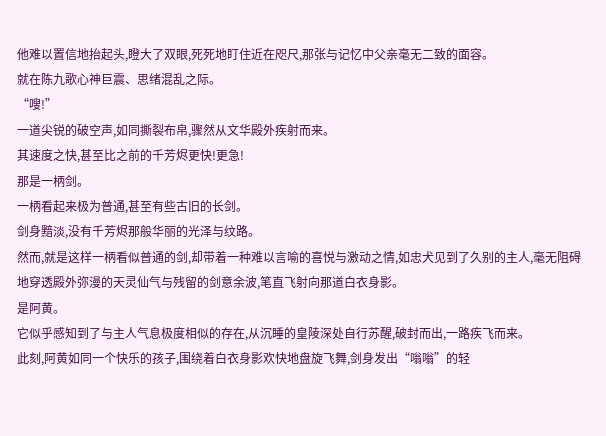他难以置信地抬起头,瞪大了双眼,死死地盯住近在咫尺,那张与记忆中父亲毫无二致的面容。
就在陈九歌心神巨震、思绪混乱之际。
“嗖!”
一道尖锐的破空声,如同撕裂布帛,骤然从文华殿外疾射而来。
其速度之快,甚至比之前的千芳烬更快!更急!
那是一柄剑。
一柄看起来极为普通,甚至有些古旧的长剑。
剑身黯淡,没有千芳烬那般华丽的光泽与纹路。
然而,就是这样一柄看似普通的剑,却带着一种难以言喻的喜悦与激动之情,如忠犬见到了久别的主人,毫无阻碍地穿透殿外弥漫的天灵仙气与残留的剑意余波,笔直飞射向那道白衣身影。
是阿黄。
它似乎感知到了与主人气息极度相似的存在,从沉睡的皇陵深处自行苏醒,破封而出,一路疾飞而来。
此刻,阿黄如同一个快乐的孩子,围绕着白衣身影欢快地盘旋飞舞,剑身发出“嗡嗡”的轻